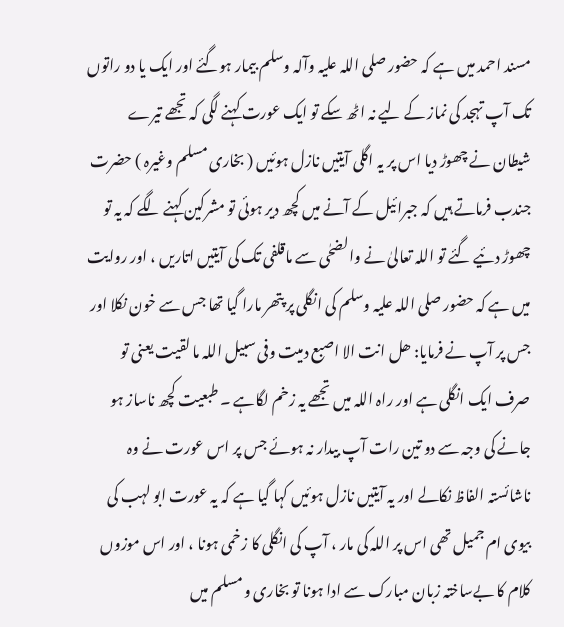مسند احمد میں ہے کہ حضور صلی اللہ علیہ وآلہ وسلم بیمار ہوگئے اور ایک یا دو راتوں تک آپ تہجد کی نماز کے لیے نہ اٹھ سکے تو ایک عورت کہنے لگی کہ تجھے تیرے شیطان نے چھوڑ دیا اس پر یہ اگلی آیتیں نازل ہوئیں ( بخاری مسلم وغیرہ ) حضرت جندب فرماتے ہیں کہ جبرائیل کے آنے میں کچھ دیر ہوئی تو مشرکین کہنے لگے کہ یہ تو چھوڑ دئیے گئے تو اللہ تعالیٰ نے والضحٰی سے ماقلفی تک کی آیتیں اتاریں ، اور روایت میں ہے کہ حضور صلی اللہ علیہ وسلم کی انگلی پر پتھر مارا گیا تھا جس سے خون نکلا اور جس پر آپ نے فرمایا: ھل انت الا اصبع دمیت وفی سبیل اللہ ما لقیت یعنی تو صرف ایک انگلی ہے اور راہ اللہ میں تجھے یہ زخم لگاہے ۔ طبعیت کچھ ناساز ہو جانے کی وجہ سے دو تین رات آپ بیدار نہ ہوئے جس پر اس عورت نے وہ ناشائستہ الفاظ نکالے اور یہ آیتیں نازل ہوئیں کہا گیا ہے کہ یہ عورت ابو لہب کی بیوی ام جمیل تھی اس پر اللہ کی مار ، آپ کی انگلی کا زخمی ہونا ، اور اس موزوں کلام کا بےساختہ زبان مبارک سے ادا ہونا تو بخاری و مسلم میں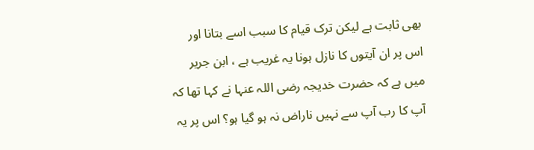بھی ثابت ہے لیکن ترک قیام کا سبب اسے بتانا اور اس پر ان آیتوں کا نازل ہونا یہ غریب ہے ، ابن جریر میں ہے کہ حضرت خدیجہ رضی اللہ عنہا نے کہا تھا کہ آپ کا رب آپ سے نہیں ناراض نہ ہو گیا ہو؟ اس پر یہ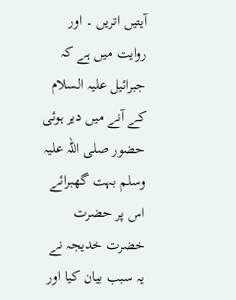آیتیں اتریں ۔ اور روایت میں ہے کہ جبرائیل علیہ السلام کے آنے میں دیر ہوئی حضور صلی اللہ علیہ وسلم بہت گھبرائے اس پر حضرت خضرت خدیجہ نے یہ سبب بیان کیا اور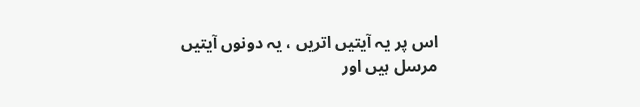اس پر یہ آیتیں اتریں ، یہ دونوں آیتیں مرسل ہیں اور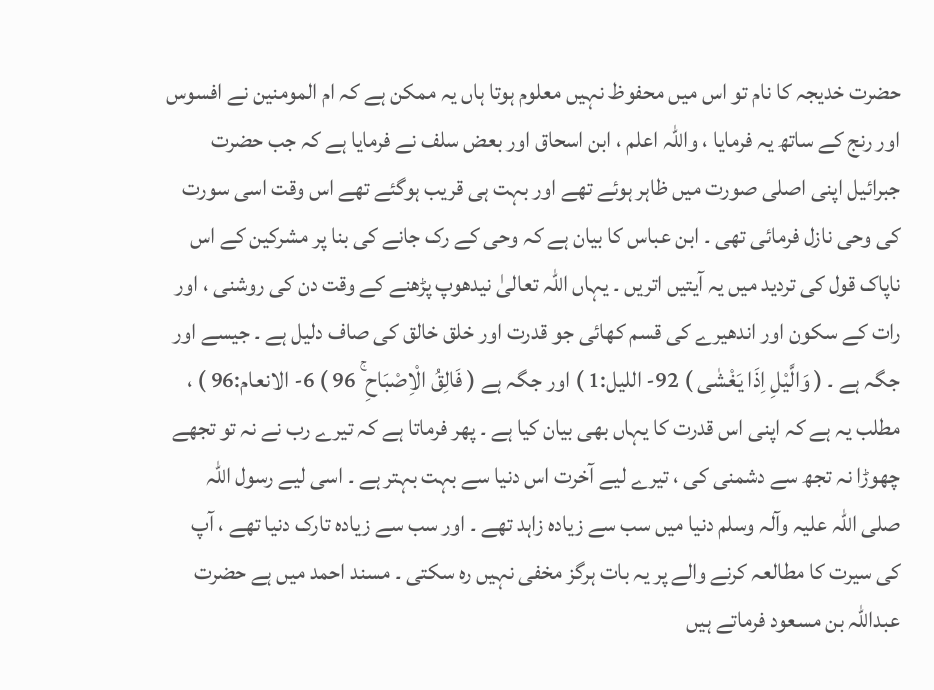حضرت خدیجہ کا نام تو اس میں محفوظ نہیں معلوم ہوتا ہاں یہ ممکن ہے کہ ام المومنین نے افسوس اور رنج کے ساتھ یہ فرمایا ، واللہ اعلم ، ابن اسحاق اور بعض سلف نے فرمایا ہے کہ جب حضرت جبرائیل اپنی اصلی صورت میں ظاہر ہوئے تھے اور بہت ہی قریب ہوگئے تھے اس وقت اسی سورت کی وحی نازل فرمائی تھی ۔ ابن عباس کا بیان ہے کہ وحی کے رک جانے کی بنا پر مشرکین کے اس ناپاک قول کی تردید میں یہ آیتیں اتریں ۔ یہاں اللہ تعالیٰ نیدھوپ پڑھنے کے وقت دن کی روشنی ، اور رات کے سکون اور اندھیرے کی قسم کھائی جو قدرت اور خلق خالق کی صاف دلیل ہے ۔ جیسے اور جگہ ہے ۔ ( وَالَّيْلِ اِذَا يَغْشٰى ) 92- الليل:1 ) اور جگہ ہے ( فَالِقُ الْاِصْبَاحِ ۚ 96 ) 6- الانعام:96 ) ، مطلب یہ ہے کہ اپنی اس قدرت کا یہاں بھی بیان کیا ہے ۔ پھر فرماتا ہے کہ تیرے رب نے نہ تو تجھے چھوڑا نہ تجھ سے دشمنی کی ، تیرے لیے آخرت اس دنیا سے بہت بہتر ہے ۔ اسی لیے رسول اللہ صلی اللہ علیہ وآلہ وسلم دنیا میں سب سے زیادہ زاہد تھے ۔ اور سب سے زیادہ تارک دنیا تھے ، آپ کی سیرت کا مطالعہ کرنے والے پر یہ بات ہرگز مخفی نہیں رہ سکتی ۔ مسند احمد میں ہے حضرت عبداللہ بن مسعود فرماتے ہیں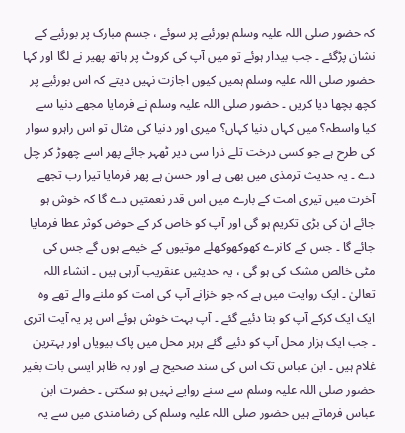کہ حضور صلی اللہ علیہ وسلم بورئیے پر سوئے ، جسم مبارک پر بورئیے کے نشان پڑگئے ۔ جب بیدار ہوئے تو میں آپ کی کروٹ پر ہاتھ پھیر نے لگا اور کہا حضور صلی اللہ علیہ وسلم ہمیں کیوں اجازت نہیں دیتے کہ اس بورئیے پر کچھ بچھا دیا کریں ۔ حضور صلی اللہ علیہ وسلم نے فرمایا مجھے دنیا سے کیا واسطہ؟ میں کہاں دنیا کہاں؟ میری اور دنیا کی مثال تو اس راہرو سوار کی طرح ہے جو کسی درخت تلے ذرا سی دیر ٹھہر جائے پھر اسے چھوڑ کر چل دے ۔ یہ حدیث ترمذی میں بھی ہے اور حسن ہے پھر فرمایا تیرا رب تجھے آخرت میں تیری امت کے بارے میں اس قدر نعمتیں دے گا کہ خوش ہو جائے ان کی بڑی تکریم ہو گی اور آپ کو خاص کر کے حوض کوثر عطا فرمایا جائے گا ۔ جس کے کانرے کھوکھوکھلے موتیوں کے خیمے ہوں گے جس کی مٹی خالص مشک کی ہو گی ، یہ حدیثیں عنقریب آرہی ہیں ۔ انشاء اللہ تعالیٰ ۔ ایک روایت میں ہے کہ جو خزانے آپ کی امت کو ملنے والے تھے وہ ایک ایک کرکے آپ کو بتا دئیے گئے ۔ آپ بہت خوش ہوئے اس پر یہ آیت اتری ۔ جب ایک ہزار محل آپ کو دئیے گئے ہرہر محل میں پاک بیویاں اور بہترین غلام ہیں ۔ ابن عباس تک اس کی سند صحیح ہے اور بہ ظاہر ایسی بات بغیر حضور صلی اللہ علیہ وسلم سے سنے روایے نہیں ہو سکتی ۔ حضرت ابن عباس فرماتے ہیں حضور صلی اللہ علیہ وسلم کی رضامندی میں سے یہ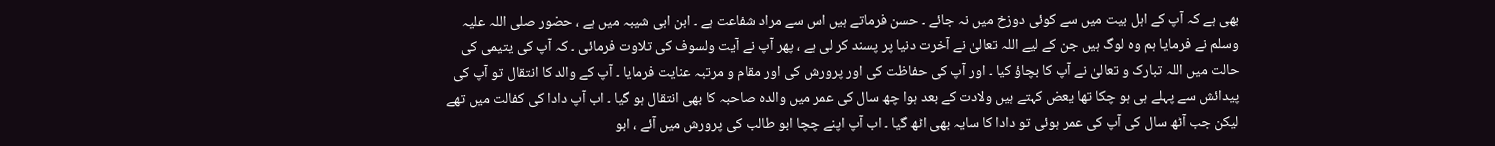بھی ہے کہ آپ کے اہل بیت میں سے کوئی دوزخ میں نہ جائے ۔ حسن فرماتے ہیں اس سے مراد شفاعت ہے ۔ ابن ابی شیبہ میں ہے ، حضور صلی اللہ علیہ وسلم نے فرمایا ہم وہ لوگ ہیں جن کے لیے اللہ تعالیٰ نے آخرت دنیا پر پسند کر لی ہے ، پھر آپ نے آیت ولسوف کی تلاوت فرمائی ۔ کہ آپ کی یتیمی کی حالت میں اللہ تبارک و تعالیٰ نے آپ کا بچاؤ کیا ۔ اور آپ کی حفاظت کی اور پرورش کی اور مقام و مرتبہ عنایت فرمایا ۔ آپ کے والد کا انتقال تو آپ کی پیدائش سے پہلے ہی ہو چکا تھا یعض کہتے ہیں ولادت کے بعد ہوا چھ سال کی عمر میں والدہ صاحبہ کا بھی انتقال ہو گیا ۔ اب آپ دادا کی کفالت میں تھے لیکن جب آٹھ سال کی آپ کی عمر ہوئی تو دادا کا سایہ بھی اٹھ گیا ۔ اب آپ اپنے چچا ابو طالب کی پرورش میں آئے ، ابو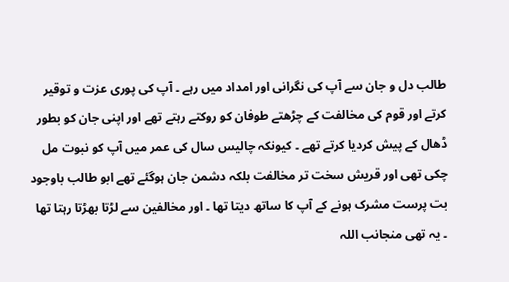طالب دل و جان سے آپ کی نگرانی اور امداد میں رہے ۔ آپ کی پوری عزت و توقیر کرتے اور قوم کی مخالفت کے چڑھتے طوفان کو روکتے رہتے تھے اور اپنی جان کو بطور ڈھال کے پیش کردیا کرتے تھے ۔ کیونکہ چالیس سال کی عمر میں آپ کو نبوت مل چکی تھی اور قریش سخت تر مخالفت بلکہ دشمن جان ہوگئے تھے ابو طالب باوجود بت پرست مشرک ہونے کے آپ کا ساتھ دیتا تھا ۔ اور مخالفین سے لڑتا بھڑتا رہتا تھا ۔ یہ تھی منجانب اللہ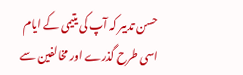حسن تدبیر کہ آپ کی یتیمی کے ایام اسی طرح گذرے اور مخالفین سے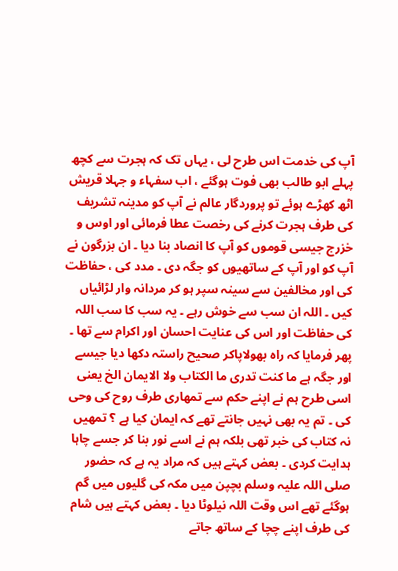آپ کی خدمت اس طرح لی ، یہاں تک کہ ہجرت سے کچھ پہلے ابو طالب بھی فوت ہوگئے ، اب سفہاء و جہلا قریش اٹھ کھڑے ہوئے تو پروردگار عالم نے آپ کو مدینہ تشریف کی طرف ہجرت کرنے کی رخصت عطا فرمائی اور اوس و خزرج جیسی قوموں کو آپ کا انصاد بنا دیا ۔ ان بزرگون نے آپ کو اور آپ کے ساتھیوں کو جگہ دی ۔ مدد کی ، حفاظت کی اور مخالفین سے سینہ سپر ہو کر مردانہ وار لڑائیاں کیں ۔ اللہ ان سب سے خوش رہے ۔ یہ سب کا سب اللہ کی حفاظت اور اس کی عنایت احسان اور اکرام سے تھا ۔ پھر فرمایا کہ راہ بھولاپاکر صحیح راستہ دکھا دیا جیسے اور جگہ ہے ما کنت تدری ما الکتاب ولا الایمان الخ یعنی اسی طرح ہم نے اپنے حکم سے تمھاری طرف روح کی وحی کی ۔ تم یہ بھی نہیں جانتے تھے کہ ایمان کیا ہے ؟ تمھیں نہ کتاب کی خبر تھی بلکہ ہم نے اسے نور بنا کر جسے چاہا ہدایت کردی ۔ بعض کہتے ہیں کہ مراد یہ ہے کہ حضور صلی اللہ علیہ وسلم بچپن میں مکہ کی گلیوں میں گم ہوگئے تھے اس وقت اللہ نیلوٹا دیا ۔ بعض کہتے ہیں شام کی طرف اپنے چچا کے ساتھ جاتے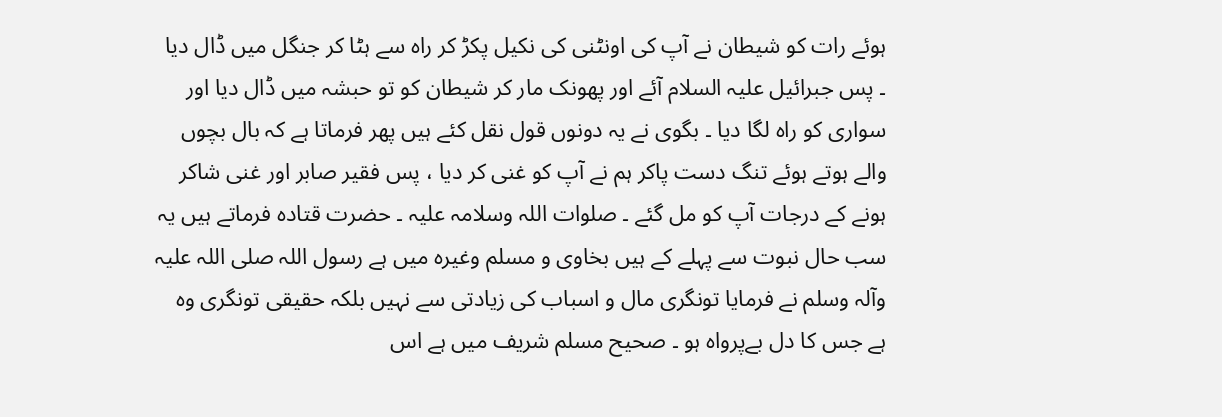ہوئے رات کو شیطان نے آپ کی اونٹنی کی نکیل پکڑ کر راہ سے ہٹا کر جنگل میں ڈال دیا ۔ پس جبرائیل علیہ السلام آئے اور پھونک مار کر شیطان کو تو حبشہ میں ڈال دیا اور سواری کو راہ لگا دیا ۔ بگوی نے یہ دونوں قول نقل کئے ہیں پھر فرماتا ہے کہ بال بچوں والے ہوتے ہوئے تنگ دست پاکر ہم نے آپ کو غنی کر دیا ، پس فقیر صابر اور غنی شاکر ہونے کے درجات آپ کو مل گئے ۔ صلوات اللہ وسلامہ علیہ ۔ حضرت قتادہ فرماتے ہیں یہ سب حال نبوت سے پہلے کے ہیں بخاوی و مسلم وغیرہ میں ہے رسول اللہ صلی اللہ علیہ وآلہ وسلم نے فرمایا تونگری مال و اسباب کی زیادتی سے نہیں بلکہ حقیقی تونگری وہ ہے جس کا دل بےپرواہ ہو ۔ صحیح مسلم شریف میں ہے اس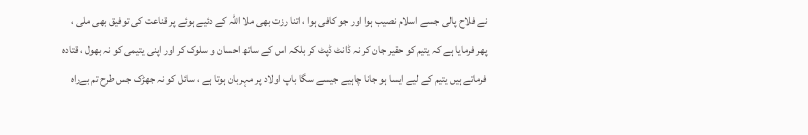نے فلاح پالی جسے اسلام نصیب ہوا اور جو کافی ہوا ، اتنا رزت بھی ملا اللہ کے دئیے ہوئے پر قناعت کی توفیق بھی ملی ، پھر فرمایا ہے کہ یتیم کو حقیر جان کر نہ ڈانٹ ڈپٹ کر بلکہ اس کے ساتھ احسان و سلوک کر اور اپنی یتیمی کو نہ بھول ، قتادہ فرماتے ہیں یتیم کے لیے ایسا ہو جانا چاہیے جیسے سگا باپ اولاد پر مہربان ہوتا ہے ، سائل کو نہ جھڑک جس طرح تم بےراہ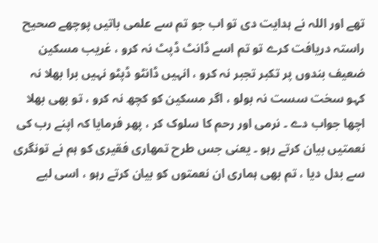تھے اور اللہ نے ہدایت دی تو اب جو تم سے علمی باتیں پوچھے صحیح راستہ دریافت کرے تو تم اسے ڈانٹ ڈپٹ نہ کرو ، غریب مسکین ضعیف بندوں پر تکبر تجبر نہ کرو ، انہیں ڈانٹو ڈپٹو نہیں برا بھلا نہ کہو سخت سست نہ بولو ، اگر مسکین کو کچھ نہ کرو ، تو بھی بھلا اچھا جواب دے ۔ نرمی اور رحم کا سلوک کر ، پھر فرمایا کہ اپنے رب کی نعمتیں بیان کرتے رہو ۔ یعنی جس طرح تمھاری فقیری کو ہم نے تونگری سے بدل دیا ، تم بھی ہماری ان نعمتوں کو بیان کرتے رہو ، اسی لیے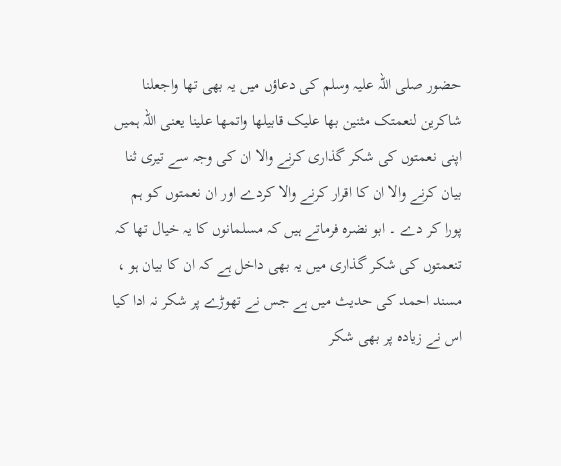حضور صلی اللہ علیہ وسلم کی دعاؤں میں یہ بھی تھا واجعلنا شاکرین لنعمتک مثنین بھا علیک قابیلھا واتمھا علینا یعنی اللہ ہمیں اپنی نعمتوں کی شکر گذاری کرنے والا ان کی وجہ سے تیری ثنا بیان کرنے والا ان کا اقرار کرنے والا کردے اور ان نعمتوں کو ہم پورا کر دے ۔ ابو نضرہ فرماتے ہیں کہ مسلمانوں کا یہ خیال تھا کہ تنعمتوں کی شکر گذاری میں یہ بھی داخل ہے کہ ان کا بیان ہو ، مسند احمد کی حدیث میں ہے جس نے تھوڑے پر شکر نہ ادا کیا اس نے زیادہ پر بھی شکر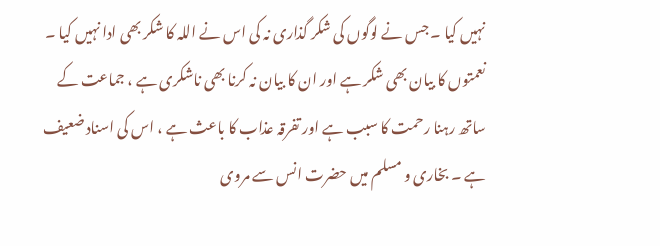نہیں کیا ۔ جس نے لوگوں کی شکر گذاری نہ کی اس نے اللہ کا شکر بھی ادا نہیں کیا ۔ نعمتوں کا بیان بھی شکر ہے اور ان کا بیان نہ کرنا بھی ناشکری ہے ، جماعت کے ساتھ رہنا رحمت کا سبب ہے اور تفرقہ عذاب کا باعث ہے ، اس کی اسناد ضعیف ہے ۔ بخاری و مسلم میں حضرت انس سے مروی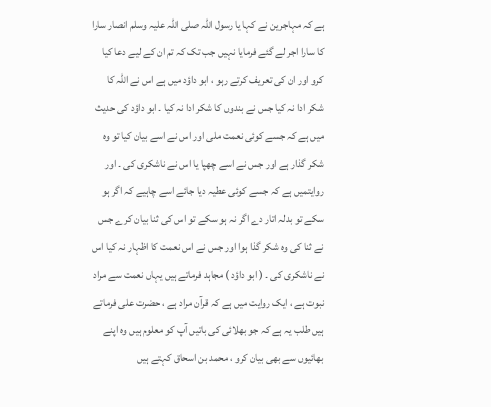ہے کہ مہاجرین نے کہا یا رسول اللہ صلی اللہ علیہ وسلم انصار سارا کا سارا اجر لے گئے فرمایا نہیں جب تک کہ تم ان کے لیے دعا کیا کرو اور ان کی تعریف کرتے رہو ، ابو داؤد میں ہے اس نے اللہ کا شکر ادا نہ کیا جس نے بندوں کا شکر ادا نہ کیا ۔ ابو داؤد کی حدیث میں ہے کہ جسے کوئی نعمت ملی اور اس نے اسے بیان کیا تو وہ شکر گذار ہے اور جس نے اسے چھپا یا اس نے ناشکری کی ۔ اور روایتمیں ہے کہ جسے کوئی عطیہ دیا جائے اسے چاہیے کہ اگر ہو سکے تو بدلہ اتار دے اگر نہ ہو سکے تو اس کی ثنا بیان کرے جس نے ثنا کی وہ شکر گذا ہوا اور جس نے اس نعمت کا اظہار نہ کیا اس نے ناشکری کی ۔ ( ابو داؤد ) مجاہد فرماتے ہیں یہاں نعمت سے مراد نبوت ہے ، ایک روایت میں ہے کہ قرآن مراد ہے ، حضرت علی فرماتے ہیں طلب یہ ہے کہ جو بھلائی کی باتیں آپ کو معلوم ہیں وہ اپنے بھائیوں سے بھی بیان کرو ، محمد بن اسحاق کہتے ہیں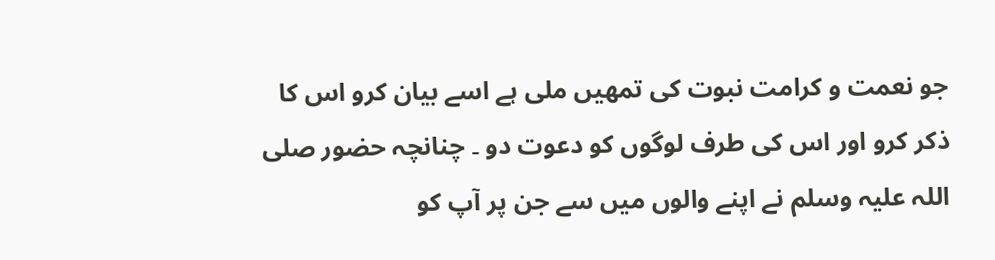جو نعمت و کرامت نبوت کی تمھیں ملی ہے اسے بیان کرو اس کا ذکر کرو اور اس کی طرف لوگوں کو دعوت دو ۔ چنانچہ حضور صلی اللہ علیہ وسلم نے اپنے والوں میں سے جن پر آپ کو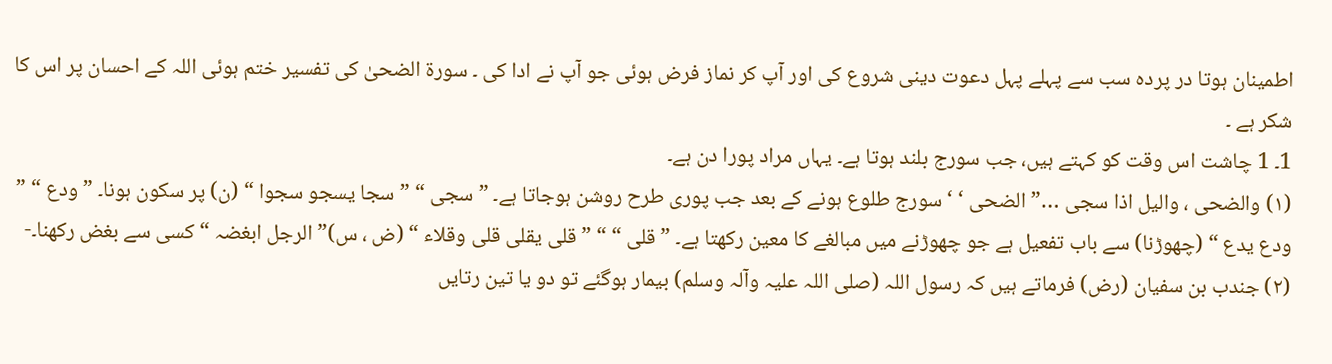اطمینان ہوتا در پردہ سب سے پہلے پہل دعوت دینی شروع کی اور آپ کر نماز فرض ہوئی جو آپ نے ادا کی ۔ سورۃ الضحیٰ کی تفسیر ختم ہوئی اللہ کے احسان پر اس کا شکر ہے ۔
1۔ 1 چاشت اس وقت کو کہتے ہیں، جب سورج بلند ہوتا ہے۔ یہاں مراد پورا دن ہے۔
(١) والضحی ، والیل اذا سجی …” الضحی ‘ ‘ سورج طلوع ہونے کے بعد جب پوری طرح روشن ہوجاتا ہے۔ ” سجی “ ” سجا یسجو سجوا “ (ن) پر سکون ہونا۔ ” ودع “ ” ودع یدع “ (چھوڑنا) سے باب تفعیل ہے جو چھوڑنے میں مبالغے کا معین رکھتا ہے۔ ” قلی “ “ ” قلی یقلی قلی وقلاء “ (ض ، س)” الرجل ابغضہ “ کسی سے بغض رکھنا۔- (٢) جندب بن سفیان (رض) فرماتے ہیں کہ رسول اللہ (صلی اللہ علیہ وآلہ وسلم) بیمار ہوگئے تو دو یا تین رتایں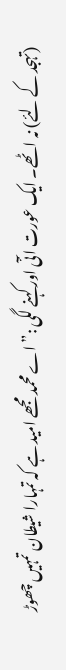(تہجد کے لئے) نہ اٹھے۔ ایک عورت ائٓی اور کہنے لگی :” اے محمد مجھے امید ہے کہ تمہارا شیطان تمہیں چھوڑ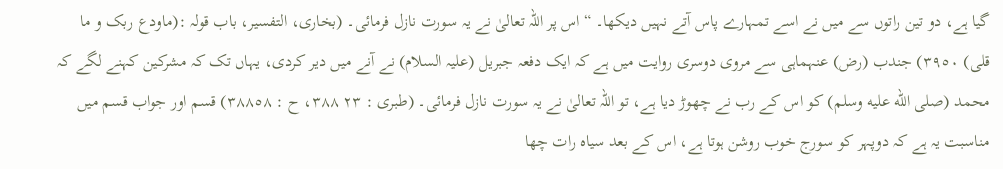گیا ہے، دو تین راتوں سے میں نے اسے تمہارے پاس آتے نہیں دیکھا۔ “ اس پر اللہ تعالیٰ نے یہ سورت نازل فرمائی۔ (بخاری، التفسیر، باب قولہ :(ماودع ربک و ما قلی) ٣٩٥٠) جندب (رض) عنہماہی سے مروی دوسری روایت میں ہے کہ ایک دفعہ جبریل (علیہ السلام) نے آنے میں دیر کردی، یہاں تک کہ مشرکین کہنے لگے کہ محمد (صلى الله عليه وسلم) کو اس کے رب نے چھوڑ دیا ہے، تو اللہ تعالیٰ نے یہ سورت نازل فرمائی۔ (طبری : ٢٣ ٣٨٨، ح : ٣٨٨٥٨) قسم اور جواب قسم میں مناسبت یہ ہے کہ دوپہر کو سورج خوب روشن ہوتا ہے، اس کے بعد سیاہ رات چھا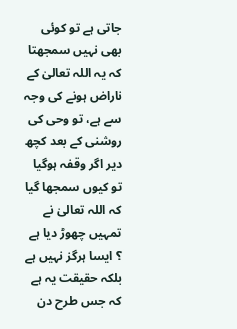جاتی ہے تو کوئی بھی نہیں سمجھتا کہ یہ اللہ تعالیٰ کے ناراض ہونے کی وجہ سے ہے، تو وحی کی روشنی کے بعد کچھ دیر اگر وقفہ ہوگیا تو کیوں سمجھا گیا کہ اللہ تعالیٰ نے تمہیں چھوڑ دیا ہے ؟ ایسا ہرگز نہیں ہے بلکہ حقیقت یہ ہے کہ جس طرح دن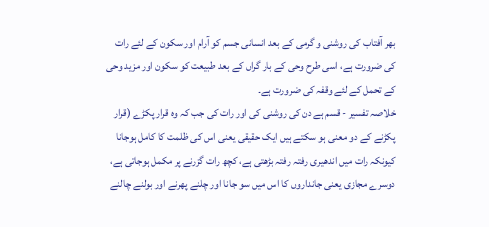بھر آفتاب کی روشنی و گرمی کے بعد انسانی جسم کو آرام اور سکون کے لئے رات کی ضرورت ہے، اسی طرح وحی کے بار گراں کے بعد طبیعت کو سکون اور مزید وحی کے تحمل کے لئے وقفہ کی ضرورت ہے۔
خلاصہ تفسیر - قسم ہے دن کی روشنی کی اور رات کی جب کہ وہ قرار پکڑے (قرار پکڑنے کے دو معنی ہو سکتے ہیں ایک حقیقی یعنی اس کی ظلمت کا کامل ہوجانا کیونکہ رات میں اندھیری رفتہ رفتہ بڑھتی ہے، کچھ رات گزرنے پر مکمل ہوجاتی ہے، دوسرے مجازی یعنی جانداروں کا اس میں سو جانا اور چلنے پھرنے اور بولنے چالنے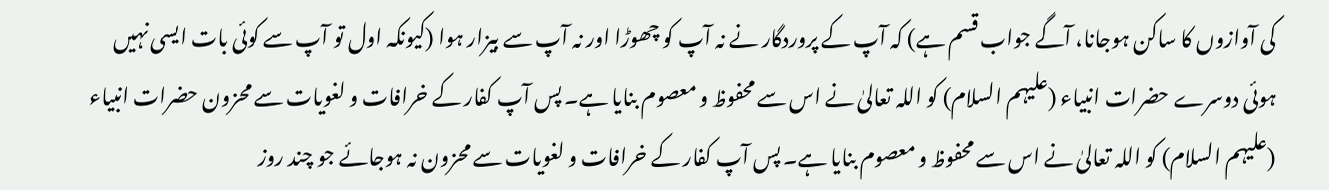کی آوازوں کا ساکن ہوجانا، آگے جواب قسم ہے) کہ آپ کے پروردگار نے نہ آپ کو چھوڑا اور نہ آپ سے بیزار ہوا (کیونکہ اول تو آپ سے کوئی بات ایسی نہیں ہوئی دوسرے حضرات انبیاء (علیہم السلام) کو اللہ تعالیٰ نے اس سے محفوظ و معصوم بنایا ہے۔ پس آپ کفار کے خرافات و لغویات سے محزون حضرات انبیاء (علیہم السلام) کو اللہ تعالیٰ نے اس سے محفوظ و معصوم بنایا ہے۔ پس آپ کفار کے خرافات و لغویات سے محزون نہ ہوجائے جو چند روز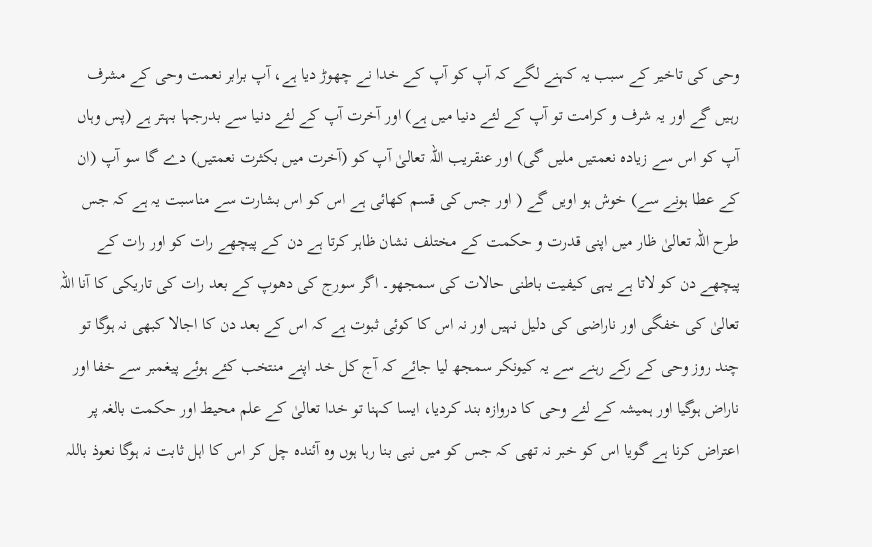وحی کی تاخیر کے سبب یہ کہنے لگے کہ آپ کو آپ کے خدا نے چھوڑ دیا ہے، آپ برابر نعمت وحی کے مشرف رہیں گے اور یہ شرف و کرامت تو آپ کے لئے دنیا میں ہے) اور آخرت آپ کے لئے دنیا سے بدرجہا بہتر ہے (پس وہاں آپ کو اس سے زیادہ نعمتیں ملیں گی) اور عنقریب اللہ تعالیٰ آپ کو (آخرت میں بکثرت نعمتیں) دے گا سو آپ (ان کے عطا ہونے سے) خوش ہو اویں گے ( اور جس کی قسم کھائی ہے اس کو اس بشارت سے مناسبت یہ ہے کہ جس طرح اللہ تعالیٰ ظار میں اپنی قدرت و حکمت کے مختلف نشان ظاہر کرتا ہے دن کے پیچھے رات کو اور رات کے پیچھے دن کو لاتا ہے یہی کیفیت باطنی حالات کی سمجھو۔ اگر سورج کی دھوپ کے بعد رات کی تاریکی کا آنا اللہ تعالیٰ کی خفگی اور ناراضی کی دلیل نہیں اور نہ اس کا کوئی ثبوت ہے کہ اس کے بعد دن کا اجالا کبھی نہ ہوگا تو چند روز وحی کے رکے رہنے سے یہ کیونکر سمجھ لیا جائے کہ آج کل خد اپنے منتخب کئے ہوئے پیغمبر سے خفا اور ناراض ہوگیا اور ہمیشہ کے لئے وحی کا دروازہ بند کردیا، ایسا کہنا تو خدا تعالیٰ کے علم محیط اور حکمت بالغہ پر اعتراض کرنا ہے گویا اس کو خبر نہ تھی کہ جس کو میں نبی بنا رہا ہوں وہ آئندہ چل کر اس کا اہل ثابت نہ ہوگا نعوذ باللہ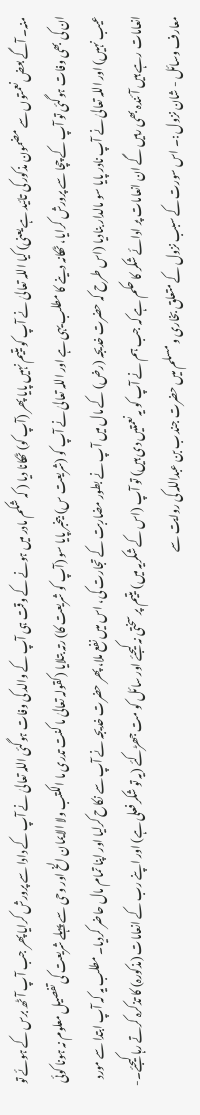منہ۔ آگے بعض نعمتوں سے مضمون مذکور کی تائید ہے یعنی) کیا اللہ تعالیٰ نے آپ کو یتیم نہیں پایا پھر (آپ کو) ٹھکانا دیا ( کہ شکم مادر میں ہونے کے وقت ہی آپ کے والد کی وفات ہوگئی اللہ تعالیٰ نے آپ کے دادا سے پرورش کرایا پھر جب آپ آٹھ برس کے ہوئے تو ان کی بھی وفات ہوگئی تو آپ کے چچا سے پرورش کرایا، ٹھکانہ دینے کا مطلب یہی ہے اور اللہ تعالیٰ نے آپ کو (شریعت س) بیخبر پایا سو (آپ کو شریعت کا) رتہ بتلایا (کقولہ تعالیٰ ما کنت تدری ما الکتب ولا الایمان الخ اور وحی سے پہلے شریعت کی تفصیل معلوم نہ ہونا کوئی عیب نہیں) اور اللہ تعالیٰ نے آپ نادر پایا سو مالدار بنادیا (اس طرح کہ حضرت خدیجہ (رض) کے مال میں آپ نے بطور مضاربت کے تجارت کی، اس میں نفع ملا، پھر حضرت خدیجہ نے آپ سے نکاح کرلیا اور اپنا تمام مال حاضر کردیا۔ مطلب یہ کہ آپ ابتدا سے مورد انعامات رہے ہیں آئندہ بھی رہیں گے ان انعامات پر ادائے شکر کا حکم ہے کہ جب ہم نے آپ کو یہ نعمتیں دی ہیں) تو آپ (اس کے شکریہ میں) یتیم پر سختی نہ کیجئے اور سائل کو مت جھڑکئے (یہ تو شکر فعلی ہے) اور اپنے رب کے انعامات (مذکورہ) کا تذکرہ کرتے رہا کیجئے۔- معارف وسائل - شان نزول :۔ اس سورت کے سبب نزول کے متعلق بخاری و مسلم میں حضرت جندب بن عبداللہ کی روایت سے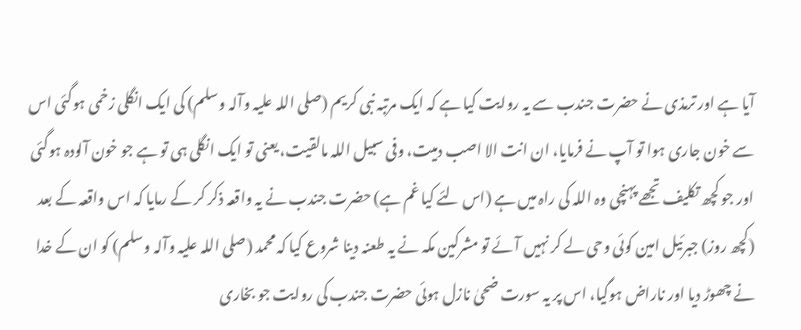آیا ہے اور ترمذی نے حضرت جندب سے یہ روایت کیا ہے کہ ایک مرتبہ نبی کریم (صلی اللہ علیہ وآلہ وسلم) کی ایک انگلی زخمی ہوگئی اس سے خون جاری ہوا تو آپ نے فرمایا، ان انت الا اصب دمیت، وفی سبیل اللہ مالقیت، یعنی تو ایک انگلی ہی تو ہے جو خون آلودہ ہوگئی اور جو کچھ تکلیف تجھے پہنچی وہ اللہ کی راہ میں ہے (اس لئے کیا غم ہے) حضرت جندب نے یہ واقعہ ذکر کر کے رمایا کہ اس واقعہ کے بعد (کچھ روز) جبرئیل امین کوئی وحی لے کر نہیں آئے تو مشرکین مکہ نے یہ طعنہ دینا شروع کیا کہ محمد (صلی اللہ علیہ وآلہ وسلم) کو ان کے خدا نے چھوڑ دیا اور ناراض ہوگیا، اس پر یہ سورت ضحیٰ نازل ہوئی حضرت جندب کی روایت جو بخاری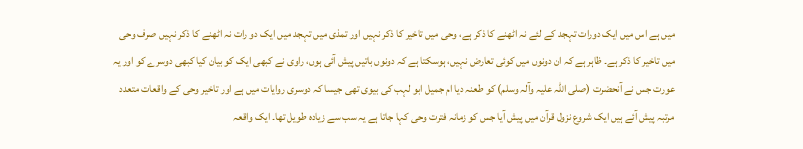میں ہے اس میں ایک دورات تہجد کے لئے نہ اٹھنے کا ذکر ہے، وحی میں تاخیر کا ذکر نہیں اور تمذی میں تہجد میں ایک دو رات نہ اٹھنے کا ذکر نہیں صرف وحی میں تاخیر کا ذکر ہے۔ ظاہر ہے کہ ان دونوں میں کوئی تعارض نہیں، ہوسکتا ہے کہ دونوں باتیں پیش آئی ہوں، راوی نے کبھی ایک کو بیان کیا کبھی دوسرے کو اور یہ عورت جس نے آنحضرت (صلی اللہ علیہ وآلہ وسلم) کو طعنہ دیا ام جمیل ابو لہب کی بیوی تھی جیسا کہ دوسری روایات میں ہے اور تاخیر وحی کے واقعات متعدد مرتبہ پیش آئے ہیں ایک شروع نزول قرآن میں پیش آیا جس کو زمانہ فترت وحی کہا جاتا ہے یہ سب سے زیادہ طویل تھا۔ ایک واقعہ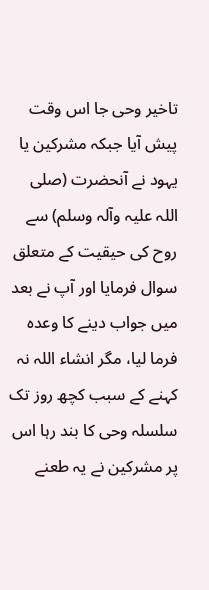تاخیر وحی جا اس وقت پیش آیا جبکہ مشرکین یا یہود نے آنحضرت (صلی اللہ علیہ وآلہ وسلم) سے روح کی حیقیت کے متعلق سوال فرمایا اور آپ نے بعد میں جواب دینے کا وعدہ فرما لیا، مگر انشاء اللہ نہ کہنے کے سبب کچھ روز تک سلسلہ وحی کا بند رہا اس پر مشرکین نے یہ طعنے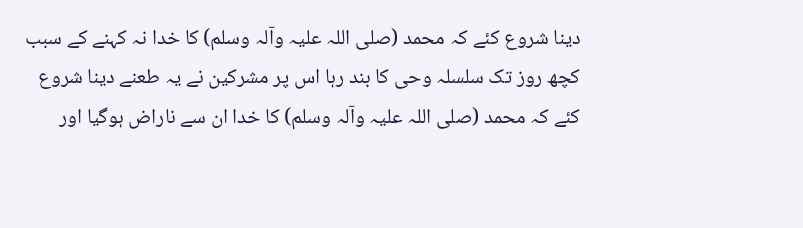دینا شروع کئے کہ محمد (صلی اللہ علیہ وآلہ وسلم) کا خدا نہ کہنے کے سبب کچھ روز تک سلسلہ وحی کا بند رہا اس پر مشرکین نے یہ طعنے دینا شروع کئے کہ محمد (صلی اللہ علیہ وآلہ وسلم) کا خدا ان سے ناراض ہوگیا اور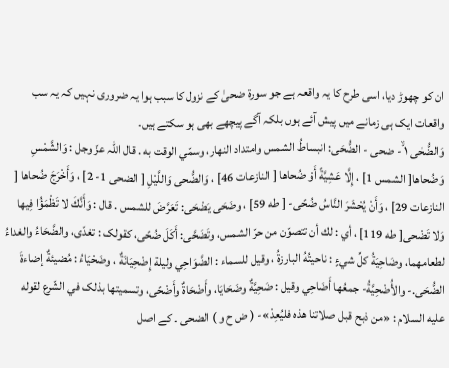ان کو چھوڑ دیا، اسی طرح کا یہ واقعہ ہے جو سورة ضحیٰ کے نزول کا سبب ہوا یہ ضروری نہیں کہ یہ سب واقعات ایک ہی زمانے میں پیش آئے ہوں بلکہ آگے پیچھے بھی ہو سکتے ہیں۔
وَالضُّحٰى ١ ۙ- ضحی - الضُّحَى: انبساطُ الشمس وامتداد النهار، وسمّي الوقت به . قال اللہ عزّ وجل : وَالشَّمْسِ وَضُحاها[ الشمس 1] ، إِلَّا عَشِيَّةً أَوْ ضُحاها [ النازعات 46] ، وَالضُّحى وَاللَّيْلِ [ الضحی 1- 2] ، وَأَخْرَجَ ضُحاها [ النازعات 29] ، وَأَنْ يُحْشَرَ النَّاسُ ضُحًى- [ طه 59] ، وضَحَى يَضْحَى: تَعَرَّضَ للشمس . قال : وَأَنَّكَ لا تَظْمَؤُا فِيها وَلا تَضْحى[ طه 119] ، أي : لك أن تتصوّن من حرّ الشمس، وتَضَحَّى: أَكَلَ ضُحًى، کقولک : تغدّى، والضَّحَاءُ والغداءُ لطعامهما، وضَاحِيَةُ كلِّ شيءٍ : ناحیتُهُ البارزةُ ، وقیل للسماء : الضَّوَاحِي ولیلة إِضْحِيَانَةٌ ، وضَحْيَاءُ : مُضيئةٌ إضاءةَ الضُّحَى.- والأُضْحِيَّةُ- جمعُها أَضَاحِي وقیل : ضَحِيَّةٌ وضَحَايَا، وأَضْحَاةٌ وأَضْحًى، وتسمیتها بذلک في الشّرع لقوله عليه السلام : «من ذبح قبل صلاتنا هذه فليُعِدْ»- ( ض ح و ) الضحی ۔ کے اصل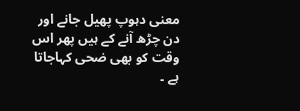معنی دہوپ پھیل جانے اور دن چڑھ آنے کے ہیں پھر اس وقت کو بھی ضحی کہاجاتا ہے ۔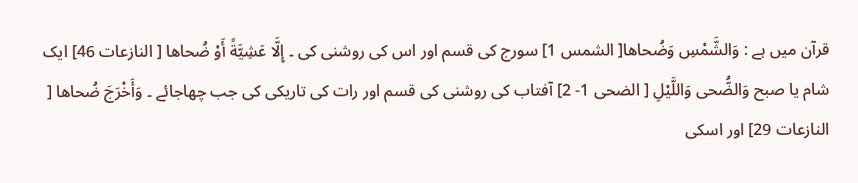قرآن میں ہے : وَالشَّمْسِ وَضُحاها[ الشمس 1] سورج کی قسم اور اس کی روشنی کی ۔ إِلَّا عَشِيَّةً أَوْ ضُحاها [ النازعات 46] ایک شام یا صبح وَالضُّحى وَاللَّيْلِ [ الضحی 1- 2] آفتاب کی روشنی کی قسم اور رات کی تاریکی کی جب چھاجائے ۔ وَأَخْرَجَ ضُحاها [ النازعات 29] اور اسکی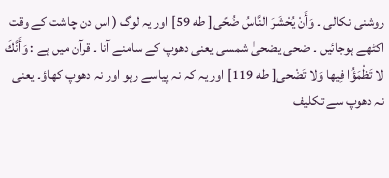روشنی نکالی ۔ وَأَنْ يُحْشَرَ النَّاسُ ضُحًى[ طه 59] اور یہ لوگ ( اس دن چاشت کے وقت اکٹھے ہوجائیں ۔ ضحی یضحیٰ شمسی یعنی دھوپ کے سامنے آنا ۔ قرآن میں ہے : وَأَنَّكَ لا تَظْمَؤُا فِيها وَلا تَضْحى[ طه 119] اور یہ کہ نہ پیاسے رہو اور نہ دھوپ کھاؤ۔ یعنی نہ دھوپ سے تکلیف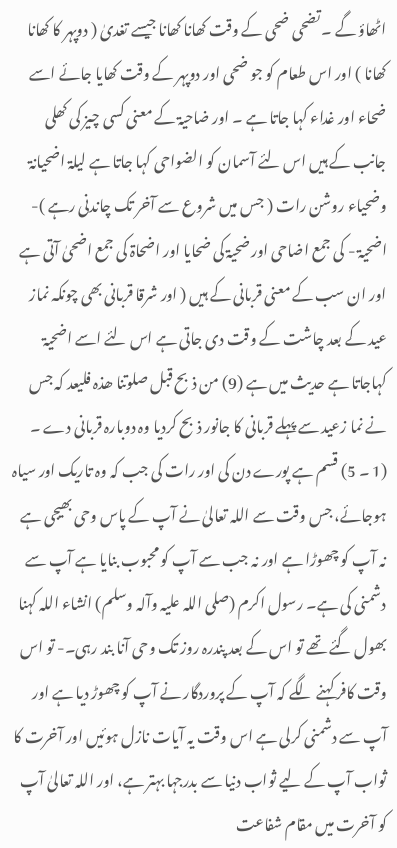اٹھاؤ گے ۔ تضحی ضحی کے وقت کھانا کھانا جیسے تغدیٰ ( دوپہر کا کھانا کھانا ) اور اس طعام کو جو ضحی اور دوپہر کے وقت کھایا جائے اسے ضحاء اور غداء کہا جاتا ہے ۔ اور ضاحیۃ کے معنی کسی چیز کی کھلی جانب کے ہیں اس لئے آسمان کو الضواحی کہا جاتا ہے لیلۃ اضحیانۃ وضحیاء روشن رات ( جس میں شروع سے آخر تک چاندنی رہے )- اضحیۃ - کی جمع اضاحی اور ضحیۃ کی ضحایا اور اضحاۃ کی جمع اضحیٰ آتی ہے اور ان سب کے معنی قربانی کے ہیں ( اور شرقا قربانی بھی چونکہ نماز عید کے بعد چاشت کے وقت دی جاتی ہے اس لئے اسے اضحیۃ کہاجاتا ہے حدیث میں ہے (9) من ذبح قبل صلوتنا ھذہ فلیعد کہ جس نے نما زعید سے پہلے قربانی کا جانور ذبح کردیا وہ دوبارہ قربانی دے ۔
(1 ۔ 5) قسم ہے پورے دن کی اور رات کی جب کہ وہ تاریک اور سیاہ ہوجائے، جس وقت سے اللہ تعالیٰ نے آپ کے پاس وحی بھیجی ہے نہ آپ کو چھوڑا ہے اور نہ جب سے آپ کو محبوب بنایا ہے آپ سے دشمنی کی ہے۔ رسول اکرم (صلی اللہ علیہ وآلہ وسلم) انشاء اللہ کہنا بھول گئے تھے تو اس کے بعد پندرہ روز تک وحی آنا بند رہی۔- تو اس وقت کافر کہنے لگے کہ آپ کے پروردگار نے آپ کو چھوڑ دیا ہے اور آپ سے دشمنی کرلی ہے اس وقت یہ آیات نازل ہوئیں اور آخرت کا ثواب آپ کے لیے ثواب دنیا سے بدرجہا بہتر ہے، اور اللہ تعالیٰ آپ کو آخرت میں مقام شفاعت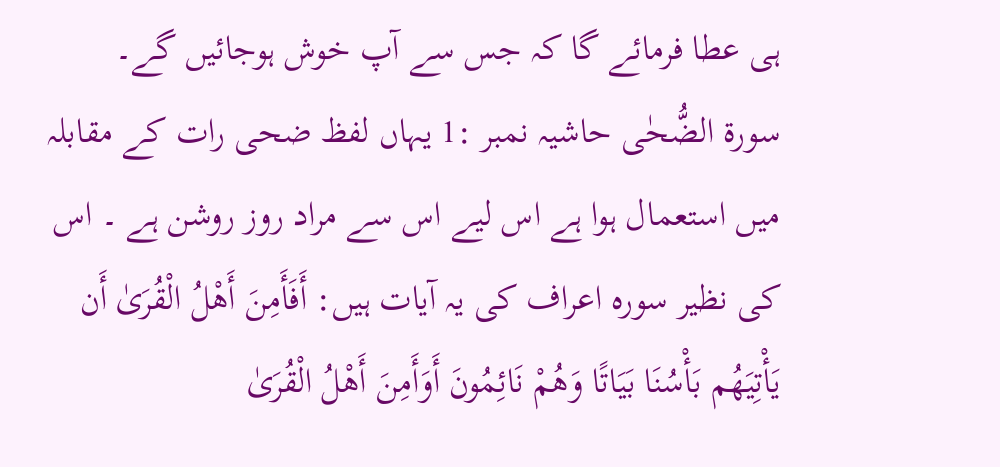ہی عطا فرمائے گا کہ جس سے آپ خوش ہوجائیں گے۔
سورة الضُّحٰی حاشیہ نمبر :1 یہاں لفظ ضحی رات کے مقابلہ میں استعمال ہوا ہے اس لیے اس سے مراد روز روشن ہے ۔ اس کی نظیر سورہ اعراف کی یہ آیات ہیں: أَفَأَمِنَ أَهْلُ الْقُرَىٰ أَن يَأْتِيَهُم بَأْسُنَا بَيَاتًا وَهُمْ نَائِمُونَ أَوَأَمِنَ أَهْلُ الْقُرَىٰ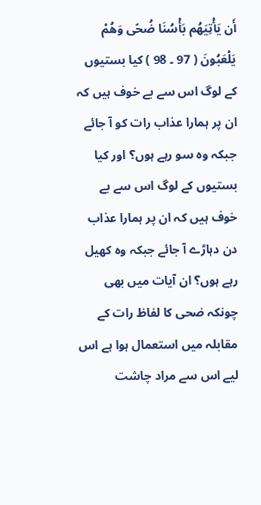أَن يَأْتِيَهُم بَأْسُنَا ضُحًى وَهُمْ يَلْعَبُونَ ( 97 ۔ 98 ) کیا بستیوں کے لوگ اس سے بے خوف ہیں کہ ان پر ہمارا عذاب رات کو آ جائے جبکہ وہ سو رہے ہوں؟ اور کیا بستیوں کے لوگ اس سے بے خوف ہیں کہ ان پر ہمارا عذاب دن دہاڑے آ جائے جبکہ وہ کھیل رہے ہوں؟ ان آیات میں بھی چونکہ ضحی کا لفاظ رات کے مقابلہ میں استعمال ہوا ہے اس لیے اس سے مراد چاشت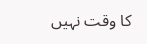کا وقت نہیں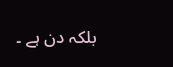بلکہ دن ہے ۔